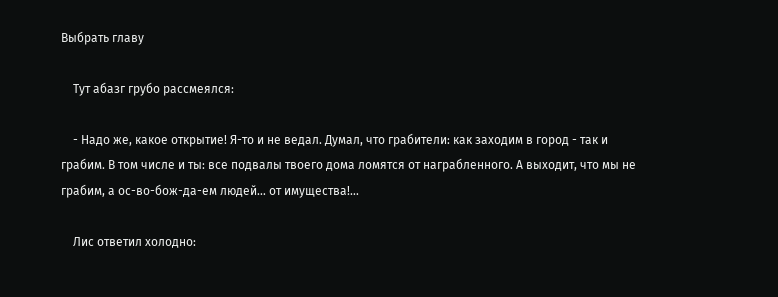Выбрать главу

    Тут абазг грубо рассмеялся:

    - Надо же, какое открытие! Я-то и не ведал. Думал, что грабители: как заходим в город - так и грабим. В том числе и ты: все подвалы твоего дома ломятся от награбленного. А выходит, что мы не грабим, а ос-во-бож-да-ем людей… от имущества!…

    Лис ответил холодно: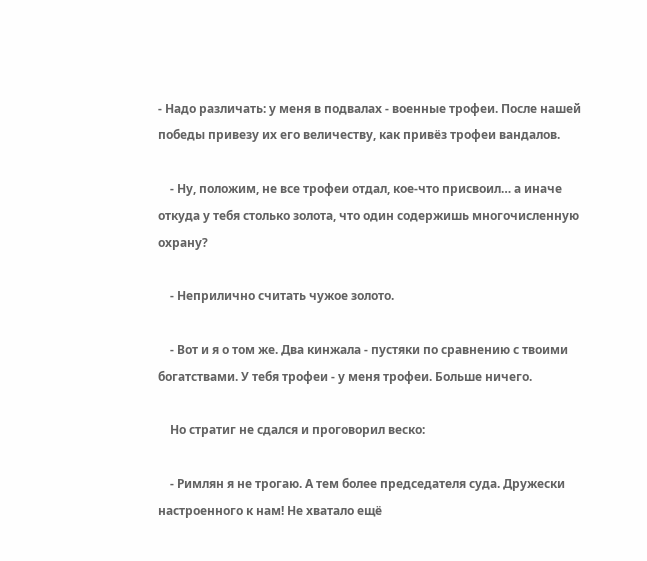- Надо различать: у меня в подвалах - военные трофеи. После нашей победы привезу их его величеству, как привёз трофеи вандалов.

    - Ну, положим, не все трофеи отдал, кое-что присвоил… а иначе откуда у тебя столько золота, что один содержишь многочисленную охрану?

    - Неприлично считать чужое золото.

    - Вот и я о том же. Два кинжала - пустяки по сравнению с твоими богатствами. У тебя трофеи - у меня трофеи. Больше ничего.

    Но стратиг не сдался и проговорил веско:

    - Римлян я не трогаю. А тем более председателя суда. Дружески настроенного к нам! Не хватало ещё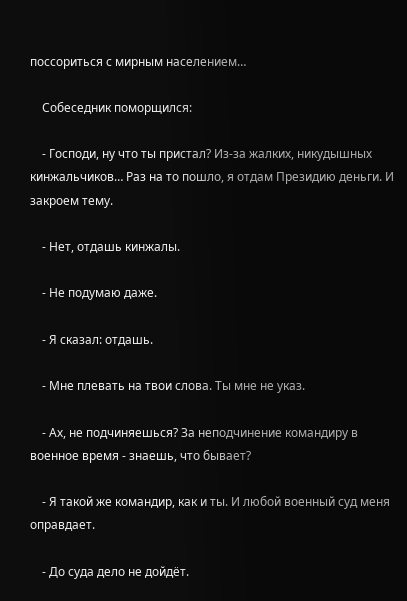поссориться с мирным населением…

    Собеседник поморщился:

    - Господи, ну что ты пристал? Из-за жалких, никудышных кинжальчиков… Раз на то пошло, я отдам Президию деньги. И закроем тему.

    - Нет, отдашь кинжалы.

    - Не подумаю даже.

    - Я сказал: отдашь.

    - Мне плевать на твои слова. Ты мне не указ.

    - Ах, не подчиняешься? За неподчинение командиру в военное время - знаешь, что бывает?

    - Я такой же командир, как и ты. И любой военный суд меня оправдает.

    - До суда дело не дойдёт.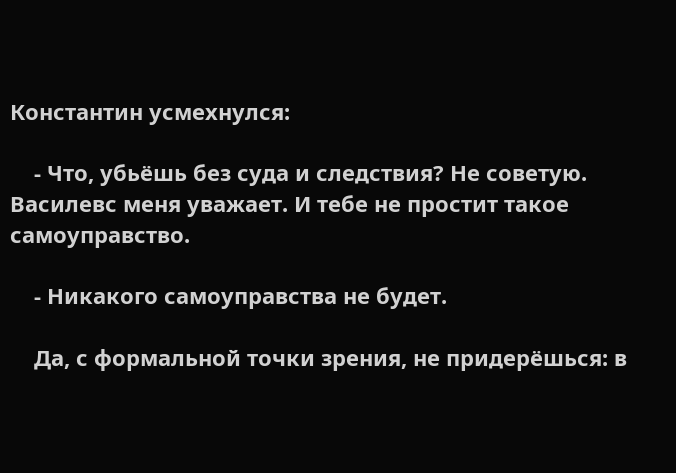Константин усмехнулся:

    - Что, убьёшь без суда и следствия? Не советую. Василевс меня уважает. И тебе не простит такое самоуправство.

    - Никакого самоуправства не будет.

    Да, с формальной точки зрения, не придерёшься: в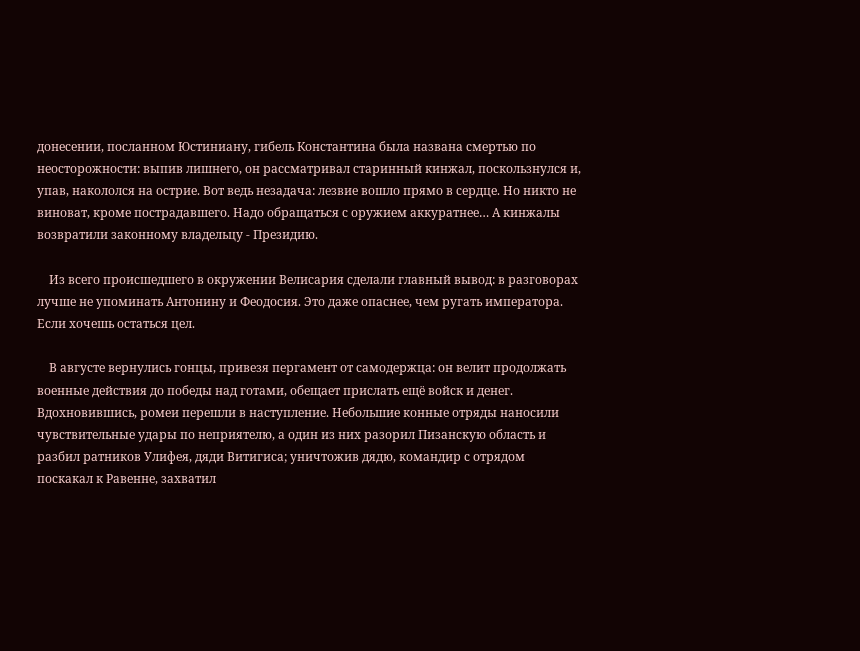донесении, посланном Юстиниану, гибель Константина была названа смертью по неосторожности: выпив лишнего, он рассматривал старинный кинжал, поскользнулся и, упав, накололся на острие. Вот ведь незадача: лезвие вошло прямо в сердце. Но никто не виноват, кроме пострадавшего. Надо обращаться с оружием аккуратнее… А кинжалы возвратили законному владельцу - Президию.

    Из всего происшедшего в окружении Велисария сделали главный вывод: в разговорах лучше не упоминать Антонину и Феодосия. Это даже опаснее, чем ругать императора. Если хочешь остаться цел.

    В августе вернулись гонцы, привезя пергамент от самодержца: он велит продолжать военные действия до победы над готами, обещает прислать ещё войск и денег. Вдохновившись, ромеи перешли в наступление. Небольшие конные отряды наносили чувствительные удары по неприятелю, а один из них разорил Пизанскую область и разбил ратников Улифея, дяди Витигиса; уничтожив дядю, командир с отрядом поскакал к Равенне, захватил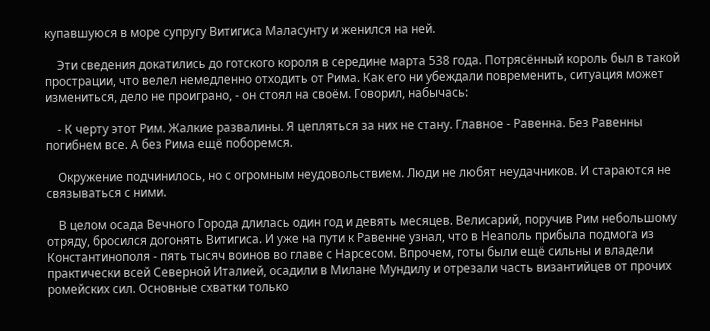купавшуюся в море супругу Витигиса Маласунту и женился на ней.

    Эти сведения докатились до готского короля в середине марта 538 года. Потрясённый король был в такой прострации, что велел немедленно отходить от Рима. Как его ни убеждали повременить, ситуация может измениться, дело не проиграно, - он стоял на своём. Говорил, набычась:

    - К черту этот Рим. Жалкие развалины. Я цепляться за них не стану. Главное - Равенна. Без Равенны погибнем все. А без Рима ещё поборемся.

    Окружение подчинилось, но с огромным неудовольствием. Люди не любят неудачников. И стараются не связываться с ними.

    В целом осада Вечного Города длилась один год и девять месяцев. Велисарий, поручив Рим небольшому отряду, бросился догонять Витигиса. И уже на пути к Равенне узнал, что в Неаполь прибыла подмога из Константинополя - пять тысяч воинов во главе с Нарсесом. Впрочем, готы были ещё сильны и владели практически всей Северной Италией, осадили в Милане Мундилу и отрезали часть византийцев от прочих ромейских сил. Основные схватки только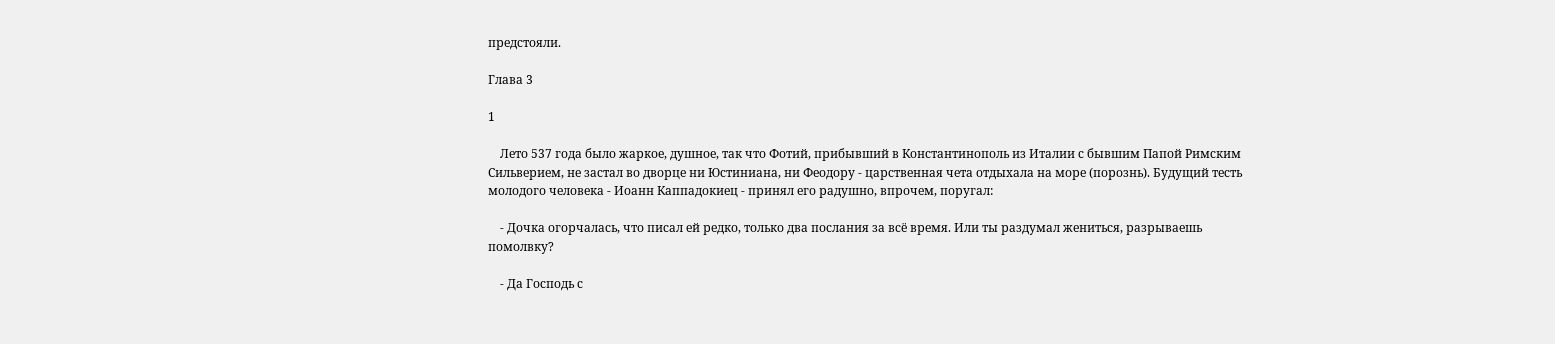предстояли.

Глава 3

1

    Лето 537 года было жаркое, душное, так что Фотий, прибывший в Константинополь из Италии с бывшим Папой Римским Сильверием, не застал во дворце ни Юстиниана, ни Феодору - царственная чета отдыхала на море (порознь). Будущий тесть молодого человека - Иоанн Каппадокиец - принял его радушно, впрочем, поругал:

    - Дочка огорчалась, что писал ей редко, только два послания за всё время. Или ты раздумал жениться, разрываешь помолвку?

    - Да Господь с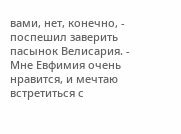вами, нет, конечно, - поспешил заверить пасынок Велисария. - Мне Евфимия очень нравится, и мечтаю встретиться с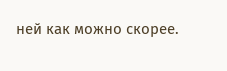ней как можно скорее.